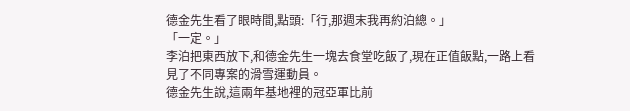德金先生看了眼時間,點頭:「行,那週末我再約泊總。」
「一定。」
李泊把東西放下,和德金先生一塊去食堂吃飯了,現在正值飯點,一路上看見了不同專案的滑雪運動員。
德金先生說,這兩年基地裡的冠亞軍比前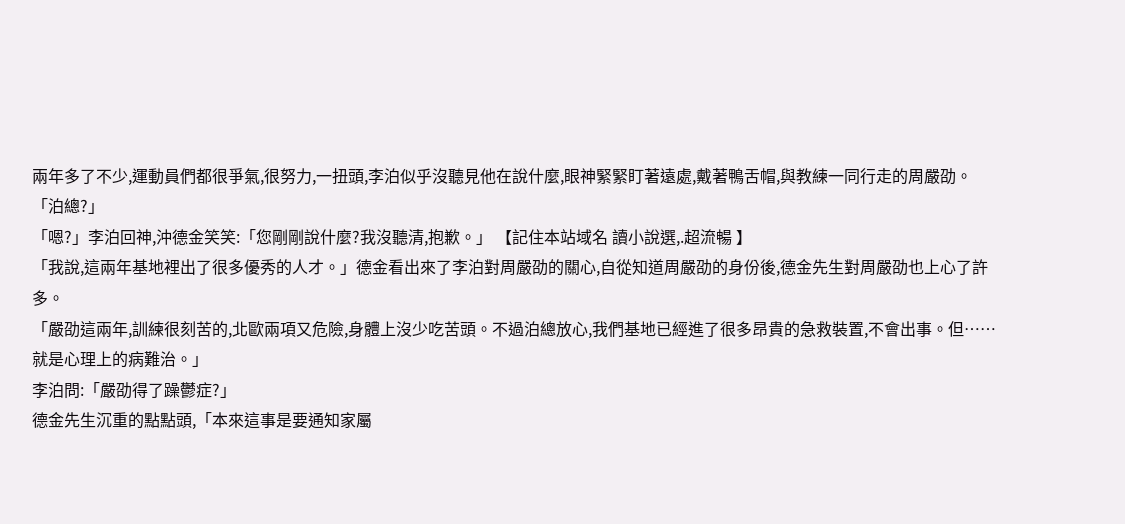兩年多了不少,運動員們都很爭氣,很努力,一扭頭,李泊似乎沒聽見他在說什麼,眼神緊緊盯著遠處,戴著鴨舌帽,與教練一同行走的周嚴劭。
「泊總?」
「嗯?」李泊回神,沖德金笑笑:「您剛剛說什麼?我沒聽清,抱歉。」 【記住本站域名 讀小說選,.超流暢 】
「我說,這兩年基地裡出了很多優秀的人才。」德金看出來了李泊對周嚴劭的關心,自從知道周嚴劭的身份後,德金先生對周嚴劭也上心了許多。
「嚴劭這兩年,訓練很刻苦的,北歐兩項又危險,身體上沒少吃苦頭。不過泊總放心,我們基地已經進了很多昂貴的急救裝置,不會出事。但……就是心理上的病難治。」
李泊問:「嚴劭得了躁鬱症?」
德金先生沉重的點點頭,「本來這事是要通知家屬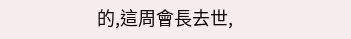的,這周會長去世,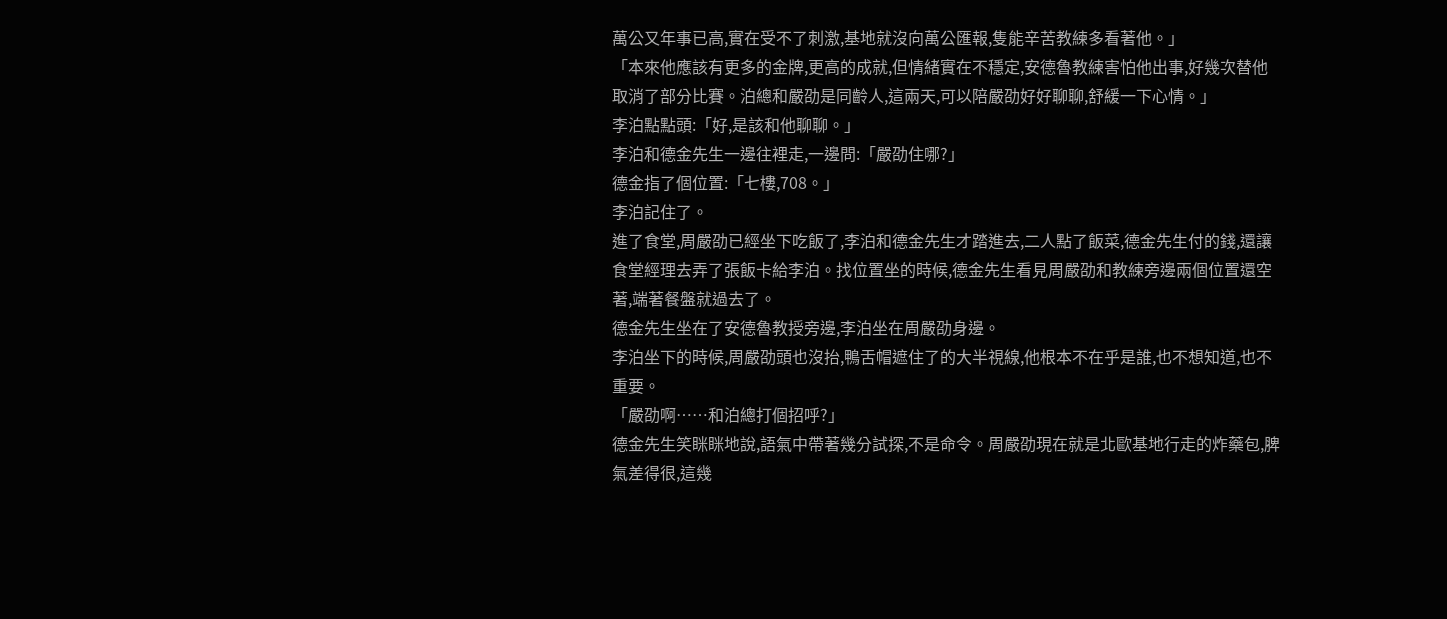萬公又年事已高,實在受不了刺激,基地就沒向萬公匯報,隻能辛苦教練多看著他。」
「本來他應該有更多的金牌,更高的成就,但情緒實在不穩定,安德魯教練害怕他出事,好幾次替他取消了部分比賽。泊總和嚴劭是同齡人,這兩天,可以陪嚴劭好好聊聊,舒緩一下心情。」
李泊點點頭:「好,是該和他聊聊。」
李泊和德金先生一邊往裡走,一邊問:「嚴劭住哪?」
德金指了個位置:「七樓,708。」
李泊記住了。
進了食堂,周嚴劭已經坐下吃飯了,李泊和德金先生才踏進去,二人點了飯菜,德金先生付的錢,還讓食堂經理去弄了張飯卡給李泊。找位置坐的時候,德金先生看見周嚴劭和教練旁邊兩個位置還空著,端著餐盤就過去了。
德金先生坐在了安德魯教授旁邊,李泊坐在周嚴劭身邊。
李泊坐下的時候,周嚴劭頭也沒抬,鴨舌帽遮住了的大半視線,他根本不在乎是誰,也不想知道,也不重要。
「嚴劭啊……和泊總打個招呼?」
德金先生笑眯眯地說,語氣中帶著幾分試探,不是命令。周嚴劭現在就是北歐基地行走的炸藥包,脾氣差得很,這幾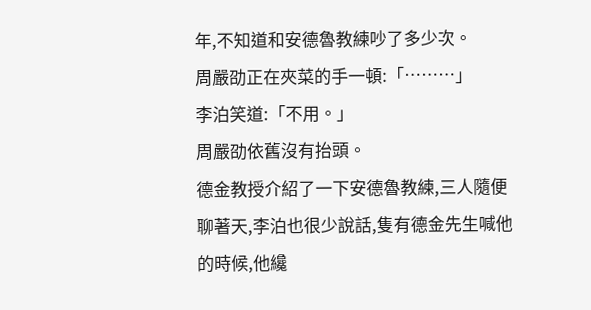年,不知道和安德魯教練吵了多少次。
周嚴劭正在夾菜的手一頓:「………」
李泊笑道:「不用。」
周嚴劭依舊沒有抬頭。
德金教授介紹了一下安德魯教練,三人隨便聊著天,李泊也很少說話,隻有德金先生喊他的時候,他纔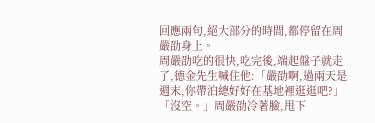回應兩句,絕大部分的時間,都停留在周嚴劭身上。
周嚴劭吃的很快,吃完後,端起盤子就走了,德金先生喊住他:「嚴劭啊,過兩天是週末,你帶泊總好好在基地裡逛逛吧?」
「沒空。」周嚴劭冷著臉,甩下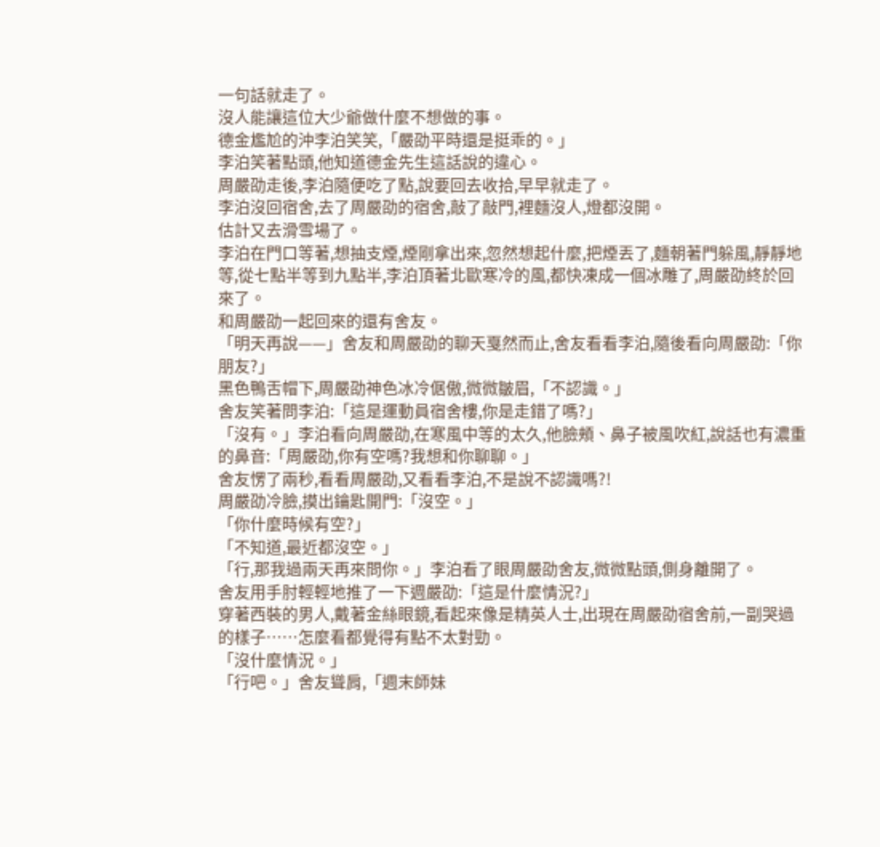一句話就走了。
沒人能讓這位大少爺做什麼不想做的事。
德金尷尬的沖李泊笑笑,「嚴劭平時還是挺乖的。」
李泊笑著點頭,他知道德金先生這話說的違心。
周嚴劭走後,李泊隨便吃了點,說要回去收拾,早早就走了。
李泊沒回宿舍,去了周嚴劭的宿舍,敲了敲門,裡麵沒人,燈都沒開。
估計又去滑雪場了。
李泊在門口等著,想抽支煙,煙剛拿出來,忽然想起什麼,把煙丟了,麵朝著門躲風,靜靜地等,從七點半等到九點半,李泊頂著北歐寒冷的風,都快凍成一個冰雕了,周嚴劭終於回來了。
和周嚴劭一起回來的還有舍友。
「明天再說——」舍友和周嚴劭的聊天戛然而止,舍友看看李泊,隨後看向周嚴劭:「你朋友?」
黑色鴨舌帽下,周嚴劭神色冰冷倨傲,微微皺眉,「不認識。」
舍友笑著問李泊:「這是運動員宿舍樓,你是走錯了嗎?」
「沒有。」李泊看向周嚴劭,在寒風中等的太久,他臉頰、鼻子被風吹紅,說話也有濃重的鼻音:「周嚴劭,你有空嗎?我想和你聊聊。」
舍友愣了兩秒,看看周嚴劭,又看看李泊,不是說不認識嗎?!
周嚴劭冷臉,摸出鑰匙開門:「沒空。」
「你什麼時候有空?」
「不知道,最近都沒空。」
「行,那我過兩天再來問你。」李泊看了眼周嚴劭舍友,微微點頭,側身離開了。
舍友用手肘輕輕地推了一下週嚴劭:「這是什麼情況?」
穿著西裝的男人,戴著金絲眼鏡,看起來像是精英人士,出現在周嚴劭宿舍前,一副哭過的樣子……怎麼看都覺得有點不太對勁。
「沒什麼情況。」
「行吧。」舍友聳肩,「週末師妹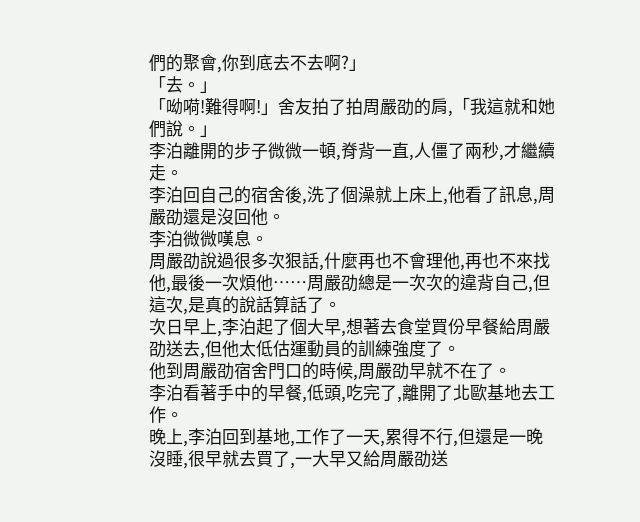們的聚會,你到底去不去啊?」
「去。」
「呦嗬!難得啊!」舍友拍了拍周嚴劭的肩,「我這就和她們說。」
李泊離開的步子微微一頓,脊背一直,人僵了兩秒,才繼續走。
李泊回自己的宿舍後,洗了個澡就上床上,他看了訊息,周嚴劭還是沒回他。
李泊微微嘆息。
周嚴劭說過很多次狠話,什麼再也不會理他,再也不來找他,最後一次煩他……周嚴劭總是一次次的違背自己,但這次,是真的說話算話了。
次日早上,李泊起了個大早,想著去食堂買份早餐給周嚴劭送去,但他太低估運動員的訓練強度了。
他到周嚴劭宿舍門口的時候,周嚴劭早就不在了。
李泊看著手中的早餐,低頭,吃完了,離開了北歐基地去工作。
晚上,李泊回到基地,工作了一天,累得不行,但還是一晚沒睡,很早就去買了,一大早又給周嚴劭送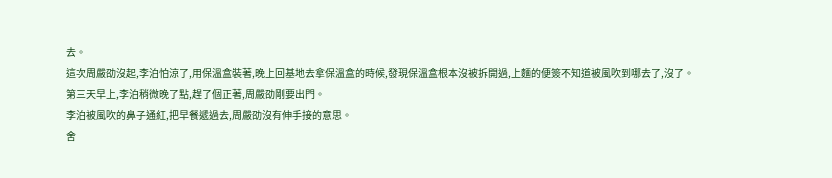去。
這次周嚴劭沒起,李泊怕涼了,用保溫盒裝著,晚上回基地去拿保溫盒的時候,發現保溫盒根本沒被拆開過,上麵的便簽不知道被風吹到哪去了,沒了。
第三天早上,李泊稍微晚了點,趕了個正著,周嚴劭剛要出門。
李泊被風吹的鼻子通紅,把早餐遞過去,周嚴劭沒有伸手接的意思。
舍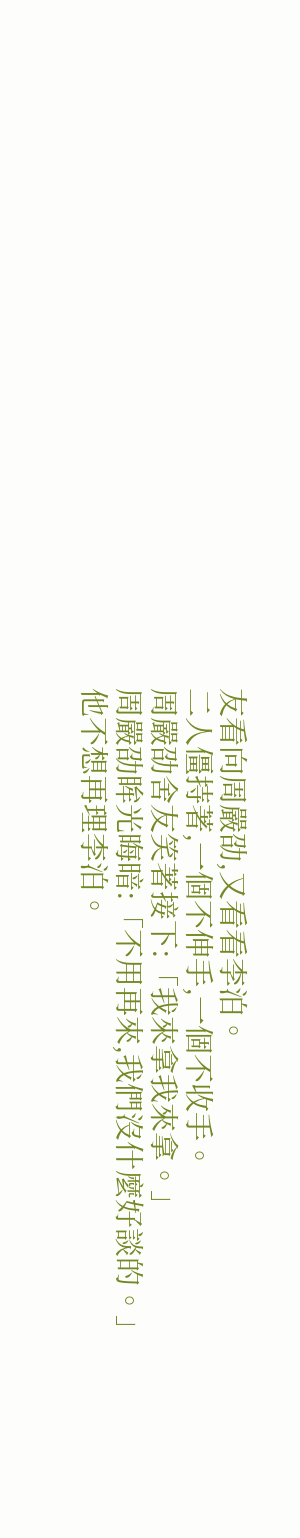友看向周嚴劭,又看看李泊。
二人僵持著,一個不伸手,一個不收手。
周嚴劭舍友笑著接下:「我來拿我來拿。」
周嚴劭眸光晦暗:「不用再來,我們沒什麼好談的。」
他不想再理李泊。